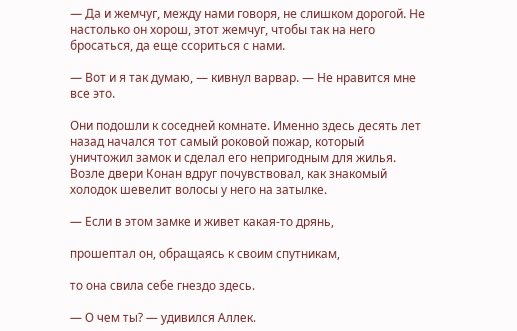— Да и жемчуг, между нами говоря, не слишком дорогой. Не настолько он хорош, этот жемчуг, чтобы так на него бросаться, да еще ссориться с нами.

— Вот и я так думаю, — кивнул варвар. — Не нравится мне все это.

Они подошли к соседней комнате. Именно здесь десять лет назад начался тот самый роковой пожар, который уничтожил замок и сделал его непригодным для жилья. Возле двери Конан вдруг почувствовал, как знакомый холодок шевелит волосы у него на затылке.

— Если в этом замке и живет какая-то дрянь,

прошептал он, обращаясь к своим спутникам,

то она свила себе гнездо здесь.

— О чем ты? — удивился Аллек.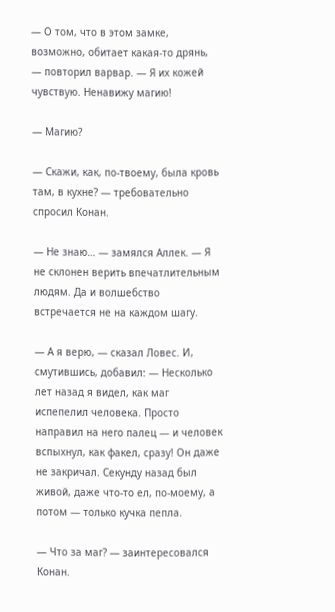— О том, что в этом замке, возможно, обитает какая-то дрянь, — повторил варвар. — Я их кожей чувствую. Ненавижу магию!

— Магию?

— Скажи, как, по-твоему, была кровь там, в кухне? — требовательно спросил Конан.

— Не знаю… — замялся Аллек. — Я не склонен верить впечатлительным людям. Да и волшебство встречается не на каждом шагу.

— А я верю, — сказал Ловес. И, смутившись, добавил: — Несколько лет назад я видел, как маг испепелил человека. Просто направил на него палец — и человек вспыхнул, как факел, сразу! Он даже не закричал. Секунду назад был живой, даже что-то ел, по-моему, а потом — только кучка пепла.

— Что за маг? — заинтересовался Конан.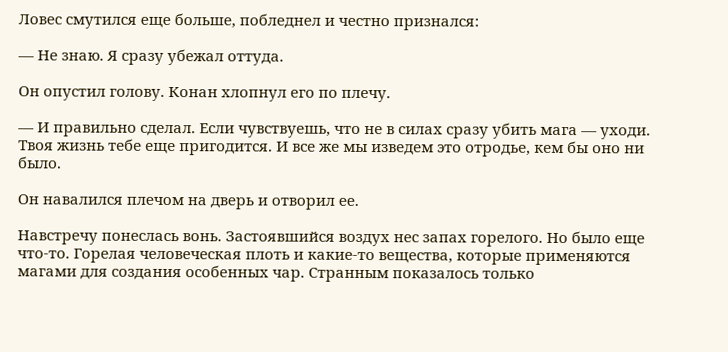Ловес смутился еще больше, побледнел и честно признался:

— Не знаю. Я сразу убежал оттуда.

Он опустил голову. Конан хлопнул его по плечу.

— И правильно сделал. Если чувствуешь, что не в силах сразу убить мага — уходи. Твоя жизнь тебе еще пригодится. И все же мы изведем это отродье, кем бы оно ни было.

Он навалился плечом на дверь и отворил ее.

Навстречу понеслась вонь. Застоявшийся воздух нес запах горелого. Но было еще что-то. Горелая человеческая плоть и какие-то вещества, которые применяются магами для создания особенных чар. Странным показалось только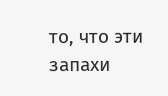то, что эти запахи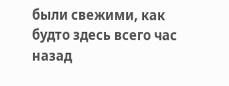были свежими, как будто здесь всего час назад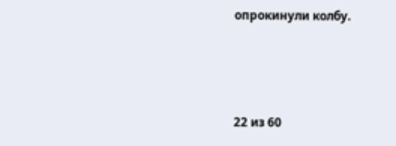опрокинули колбу.



22 из 60